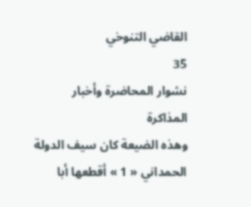القاضي التنوخي
35
نشوار المحاضرة وأخبار المذاكرة
وهذه الضيعة كان سيف الدولة الحمداني « 1 » أقطعها أبا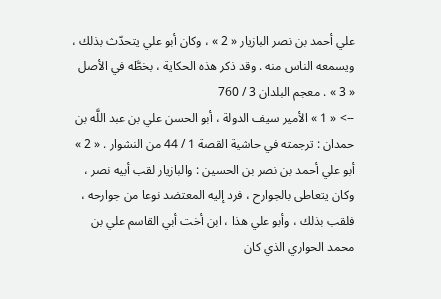علي أحمد بن نصر البازيار « 2 » ، وكان أبو علي يتحدّث بذلك ، ويسمعه الناس منه . وقد ذكر هذه الحكاية ، بخطَّه في الأصل « 3 » . معجم البلدان 3 / 760
--> « 1 » الأمير سيف الدولة ، أبو الحسن علي بن عبد اللَّه بن حمدان : ترجمته في حاشية القصة 1 / 44 من النشوار . « 2 » أبو علي أحمد بن نصر بن الحسين : والبازيار لقب أبيه نصر ، وكان يتعاطى بالجوارح ، فرد إليه المعتضد نوعا من جوارحه ، فلقب بذلك ، وأبو علي هذا ، ابن أخت أبي القاسم علي بن محمد الحواري الذي كان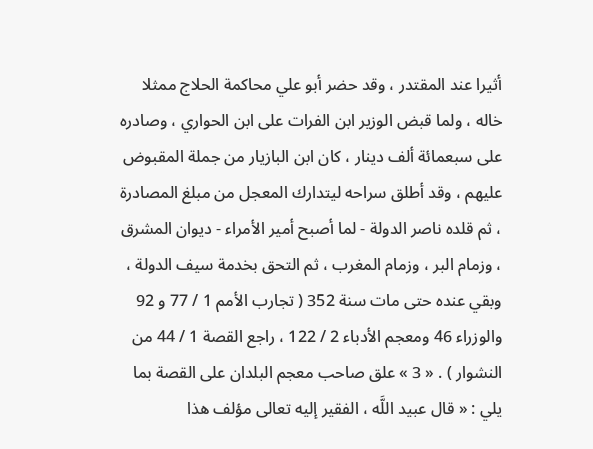أثيرا عند المقتدر ، وقد حضر أبو علي محاكمة الحلاج ممثلا خاله ، ولما قبض الوزير ابن الفرات على ابن الحواري ، وصادره على سبعمائة ألف دينار ، كان ابن البازيار من جملة المقبوض عليهم ، وقد أطلق سراحه ليتدارك المعجل من مبلغ المصادرة ، ثم قلده ناصر الدولة - لما أصبح أمير الأمراء - ديوان المشرق ، وزمام البر ، وزمام المغرب ، ثم التحق بخدمة سيف الدولة ، وبقي عنده حتى مات سنة 352 ( تجارب الأمم 1 / 77 و 92 والوزراء 46 ومعجم الأدباء 2 / 122 ، راجع القصة 1 / 44 من النشوار ) . « 3 » علق صاحب معجم البلدان على القصة بما يلي : « قال عبيد اللَّه ، الفقير إليه تعالى مؤلف هذا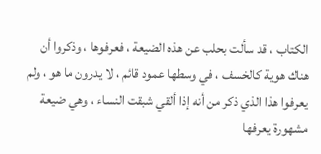الكتاب ، قد سألت بحلب عن هذه الضيعة ، فعرفوها ، وذكروا أن هناك هوية كالخسف ، في وسطها عمود قائم ، لا يدرون ما هو ، ولم يعرفوا هذا الذي ذكر من أنه إذا ألقي شبقت النساء ، وهي ضيعة مشهورة يعرفها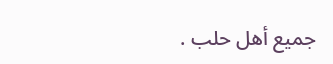جميع أهل حلب .